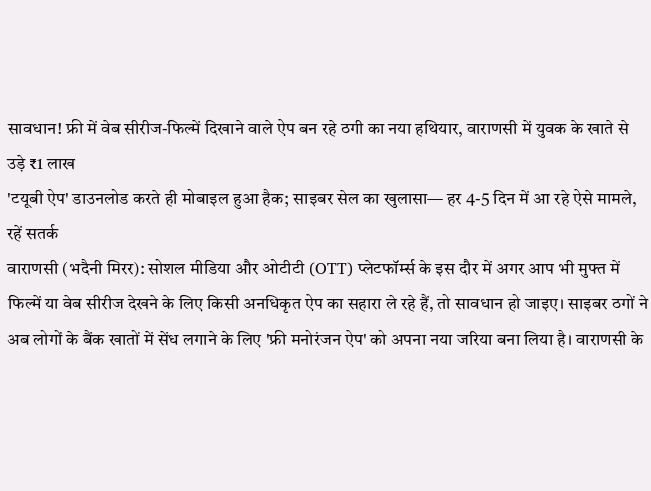सावधान! फ्री में वेब सीरीज-फिल्में दिखाने वाले ऐप बन रहे ठगी का नया हथियार, वाराणसी में युवक के खाते से उड़े ₹1 लाख
'टयूबी ऐप' डाउनलोड करते ही मोबाइल हुआ हैक; साइबर सेल का खुलासा— हर 4-5 दिन में आ रहे ऐसे मामले, रहें सतर्क
वाराणसी (भदैनी मिरर): सोशल मीडिया और ओटीटी (OTT) प्लेटफॉर्म्स के इस दौर में अगर आप भी मुफ्त में फिल्में या वेब सीरीज देखने के लिए किसी अनधिकृत ऐप का सहारा ले रहे हैं, तो सावधान हो जाइए। साइबर ठगों ने अब लोगों के बैंक खातों में सेंध लगाने के लिए 'फ्री मनोरंजन ऐप' को अपना नया जरिया बना लिया है। वाराणसी के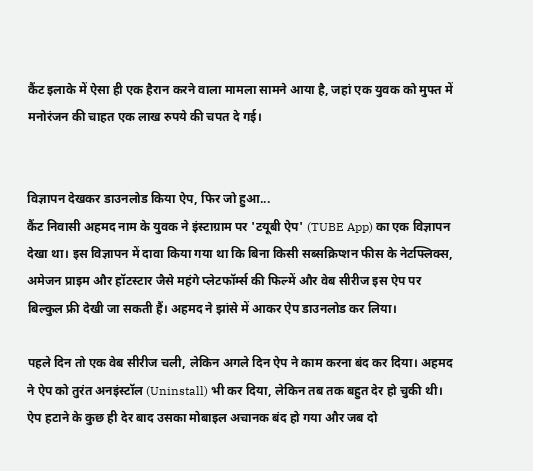कैंट इलाके में ऐसा ही एक हैरान करने वाला मामला सामने आया है, जहां एक युवक को मुफ्त में मनोरंजन की चाहत एक लाख रुपये की चपत दे गई।


विज्ञापन देखकर डाउनलोड किया ऐप, फिर जो हुआ...
कैंट निवासी अहमद नाम के युवक ने इंस्टाग्राम पर 'टयूबी ऐप' (TUBE App) का एक विज्ञापन देखा था। इस विज्ञापन में दावा किया गया था कि बिना किसी सब्सक्रिप्शन फीस के नेटफ्लिक्स, अमेजन प्राइम और हॉटस्टार जैसे महंगे प्लेटफॉर्म्स की फिल्में और वेब सीरीज इस ऐप पर बिल्कुल फ्री देखी जा सकती हैं। अहमद ने झांसे में आकर ऐप डाउनलोड कर लिया।

पहले दिन तो एक वेब सीरीज चली, लेकिन अगले दिन ऐप ने काम करना बंद कर दिया। अहमद ने ऐप को तुरंत अनइंस्टॉल (Uninstall) भी कर दिया, लेकिन तब तक बहुत देर हो चुकी थी। ऐप हटाने के कुछ ही देर बाद उसका मोबाइल अचानक बंद हो गया और जब दो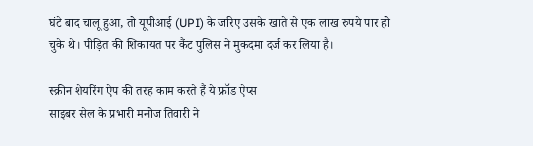घंटे बाद चालू हुआ, तो यूपीआई (UPI) के जरिए उसके खाते से एक लाख रुपये पार हो चुके थे। पीड़ित की शिकायत पर कैंट पुलिस ने मुकदमा दर्ज कर लिया है।

स्क्रीन शेयरिंग ऐप की तरह काम करते हैं ये फ्रॉड ऐप्स
साइबर सेल के प्रभारी मनोज तिवारी ने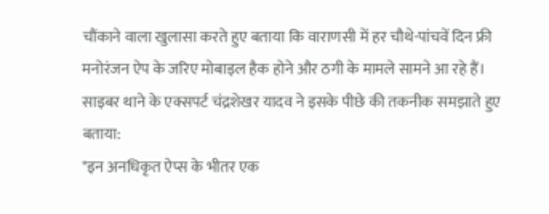चौंकाने वाला खुलासा करते हुए बताया कि वाराणसी में हर चौथे-पांचवें दिन फ्री मनोरंजन ऐप के जरिए मोबाइल हैक होने और ठगी के मामले सामने आ रहे हैं।
साइबर थाने के एक्सपर्ट चंद्रशेखर यादव ने इसके पीछे की तकनीक समझाते हुए बताया:
"इन अनधिकृत ऐप्स के भीतर एक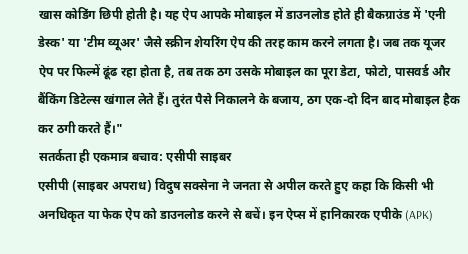खास कोडिंग छिपी होती है। यह ऐप आपके मोबाइल में डाउनलोड होते ही बैकग्राउंड में 'एनी डेस्क' या 'टीम व्यूअर' जैसे स्क्रीन शेयरिंग ऐप की तरह काम करने लगता है। जब तक यूजर ऐप पर फिल्में ढूंढ रहा होता है, तब तक ठग उसके मोबाइल का पूरा डेटा, फोटो, पासवर्ड और बैंकिंग डिटेल्स खंगाल लेते हैं। तुरंत पैसे निकालने के बजाय, ठग एक-दो दिन बाद मोबाइल हैक कर ठगी करते हैं।"
सतर्कता ही एकमात्र बचाव: एसीपी साइबर
एसीपी (साइबर अपराध) विदुष सक्सेना ने जनता से अपील करते हुए कहा कि किसी भी अनधिकृत या फेक ऐप को डाउनलोड करने से बचें। इन ऐप्स में हानिकारक एपीके (APK)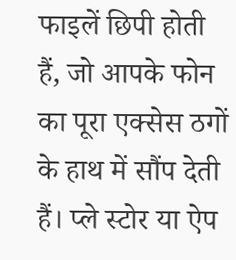फाइलें छिपी होती हैं, जो आपके फोन का पूरा एक्सेस ठगों के हाथ में सौंप देती हैं। प्ले स्टोर या ऐप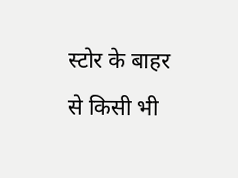स्टोर के बाहर से किसी भी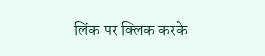लिंक पर क्लिक करके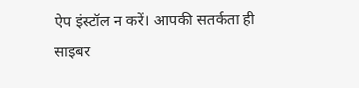ऐप इंस्टॉल न करें। आपकी सतर्कता ही साइबर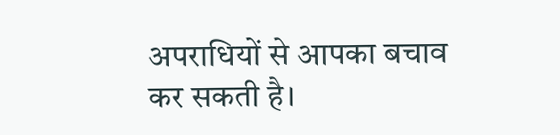अपराधियों से आपका बचाव कर सकती है।